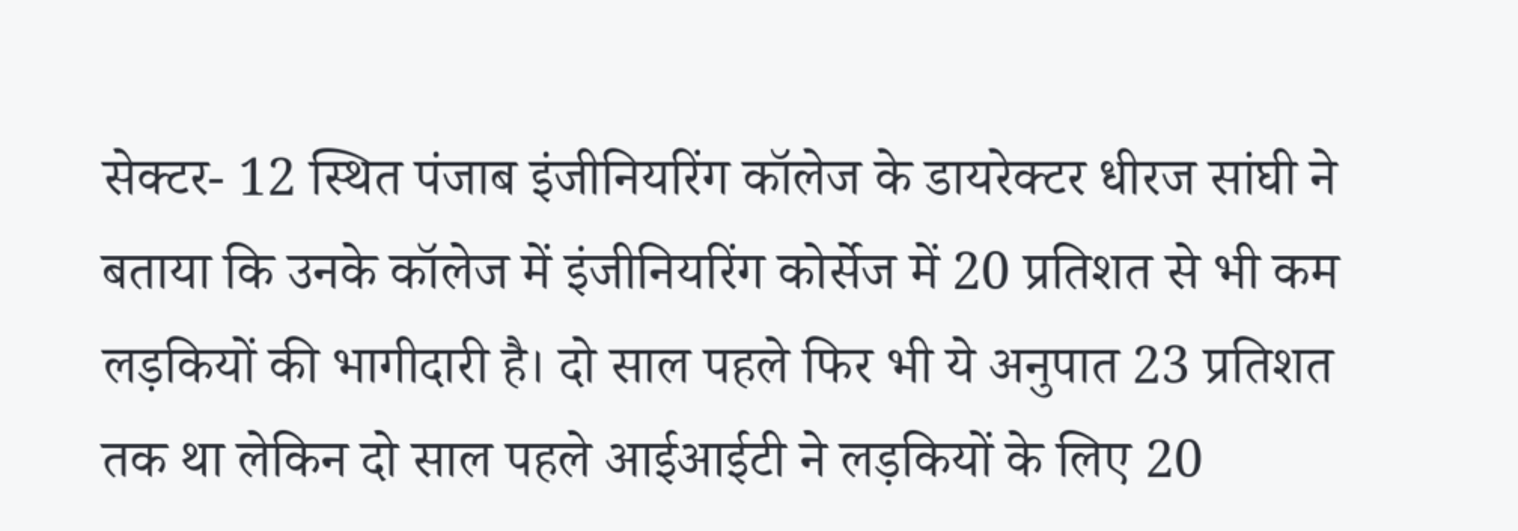सेक्टर- 12 स्थित पंजाब इंजीनियरिंग कॉलेज के डायरेक्टर धीरज सांघी ने बताया कि उनके कॉलेज में इंजीनियरिंग कोर्सेज में 20 प्रतिशत से भी कम लड़कियों की भागीदारी है। दो साल पहले फिर भी ये अनुपात 23 प्रतिशत तक था लेकिन दो साल पहले आईआईटी ने लड़कियों के लिए 20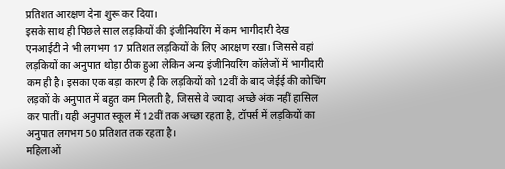प्रतिशत आरक्षण देना शुरू कर दिया।
इसके साथ ही पिछले साल लड़कियों की इंजीनियरिंग में कम भागीदारी देख एनआईटी ने भी लगभग 17 प्रतिशत लड़कियों के लिए आरक्षण रखा। जिससे वहां लड़कियों का अनुपात थोड़ा ठीक हुआ लेकिन अन्य इंजीनियरिंग कॉलेजों में भागीदारी कम ही है। इसका एक बड़ा कारण है कि लड़कियों को 12वीं के बाद जेईई की कोचिंग लड़कों के अनुपात में बहुत कम मिलती है, जिससे वे ज्यादा अच्छे अंक नहीं हासिल कर पातीं। यही अनुपात स्कूल में 12वीं तक अच्छा रहता है, टॉपर्स में लड़कियों का अनुपात लगभग 50 प्रतिशत तक रहता है।
महिलाओं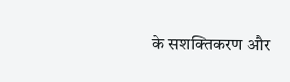के सशक्तिकरण और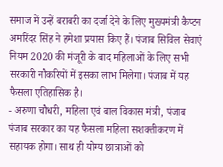समाज में उन्हें बराबरी का दर्जा देने के लिए मुख्यमंत्री कैप्टन अमरिंदर सिंह ने हमेशा प्रयास किए हैं। पंजाब सिविल सेवाएं नियम 2020 की मंजूरी के बाद महिलाओं के लिए सभी सरकारी नौकरियों में इसका लाभ मिलेगा। पंजाब में यह फैसला एतिहासिक है।
- अरुणा चौधरी, महिला एवं बाल विकास मंत्री, पंजाब
पंजाब सरकार का यह फैसला महिला सशक्तीकरण में सहायक होगा। साथ ही योग्य छात्राओं को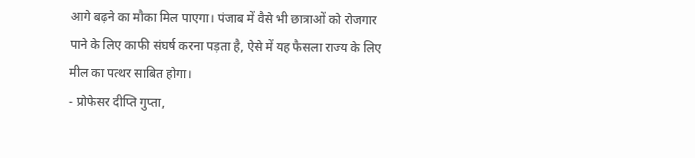आगे बढ़ने का मौका मिल पाएगा। पंजाब में वैसे भी छात्राओं को रोजगार पाने के लिए काफी संघर्ष करना पड़ता है, ऐसे में यह फैसला राज्य के लिए मील का पत्थर साबित होगा।
- प्रोफेसर दीप्ति गुप्ता,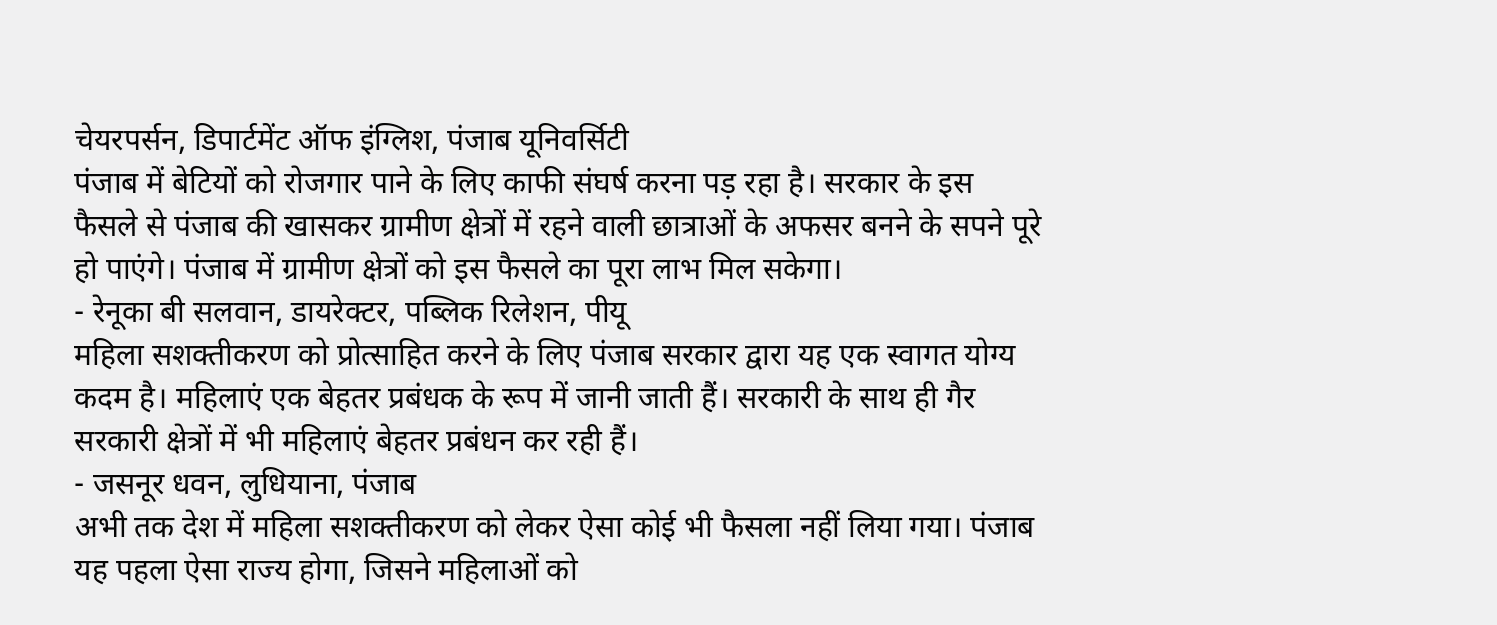चेयरपर्सन, डिपार्टमेंट ऑफ इंग्लिश, पंजाब यूनिवर्सिटी
पंजाब में बेटियों को रोजगार पाने के लिए काफी संघर्ष करना पड़ रहा है। सरकार के इस फैसले से पंजाब की खासकर ग्रामीण क्षेत्रों में रहने वाली छात्राओं के अफसर बनने के सपने पूरे हो पाएंगे। पंजाब में ग्रामीण क्षेत्रों को इस फैसले का पूरा लाभ मिल सकेगा।
- रेनूका बी सलवान, डायरेक्टर, पब्लिक रिलेशन, पीयू
महिला सशक्तीकरण को प्रोत्साहित करने के लिए पंजाब सरकार द्वारा यह एक स्वागत योग्य कदम है। महिलाएं एक बेहतर प्रबंधक के रूप में जानी जाती हैं। सरकारी के साथ ही गैर सरकारी क्षेत्रों में भी महिलाएं बेहतर प्रबंधन कर रही हैं।
- जसनूर धवन, लुधियाना, पंजाब
अभी तक देश में महिला सशक्तीकरण को लेकर ऐसा कोई भी फैसला नहीं लिया गया। पंजाब यह पहला ऐसा राज्य होगा, जिसने महिलाओं को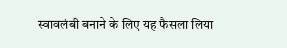स्वावलंबी बनाने के लिए यह फैसला लिया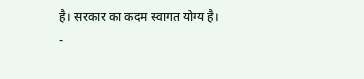है। सरकार का कदम स्वागत योग्य है।
-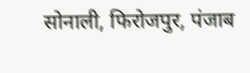सोनाली, फिरोजपुर, पंजाब